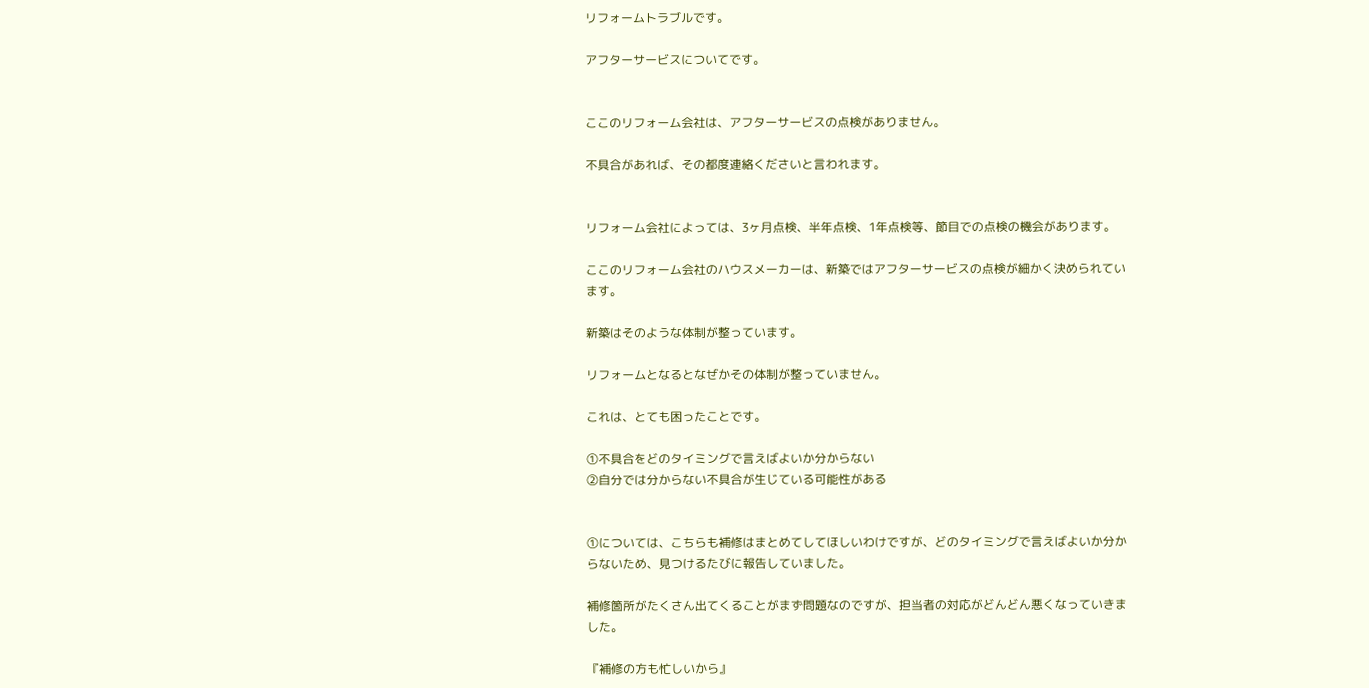リフォームトラブルです。

アフターサービスについてです。


ここのリフォーム会社は、アフターサービスの点検がありません。

不具合があれば、その都度連絡くださいと言われます。


リフォーム会社によっては、3ヶ月点検、半年点検、1年点検等、節目での点検の機会があります。

ここのリフォーム会社のハウスメーカーは、新築ではアフターサービスの点検が細かく決められています。

新築はそのような体制が整っています。

リフォームとなるとなぜかその体制が整っていません。

これは、とても困ったことです。

①不具合をどのタイミングで言えばよいか分からない
②自分では分からない不具合が生じている可能性がある


①については、こちらも補修はまとめてしてほしいわけですが、どのタイミングで言えばよいか分からないため、見つけるたびに報告していました。

補修箇所がたくさん出てくることがまず問題なのですが、担当者の対応がどんどん悪くなっていきました。

『補修の方も忙しいから』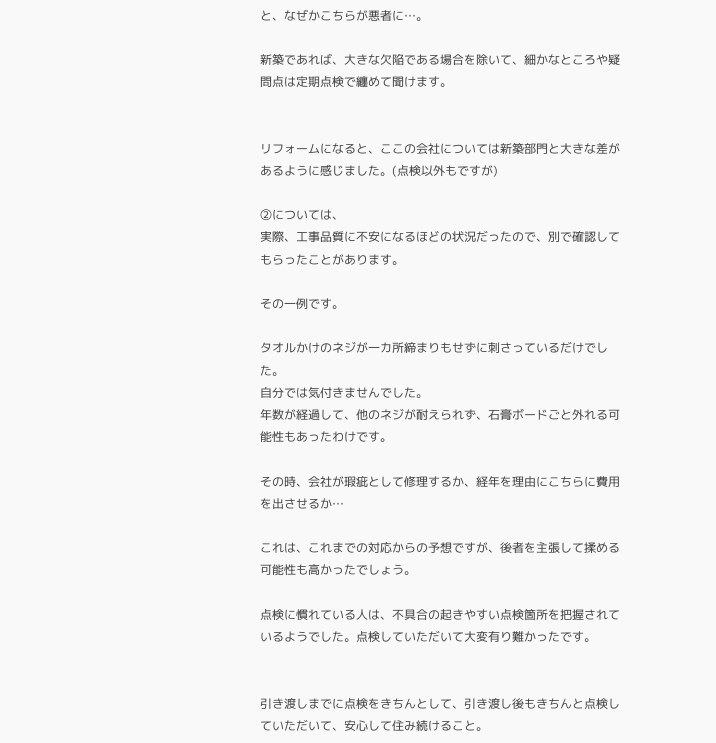と、なぜかこちらが悪者に…。

新築であれば、大きな欠陥である場合を除いて、細かなところや疑問点は定期点検で纏めて聞けます。


リフォームになると、ここの会社については新築部門と大きな差があるように感じました。(点検以外もですが)

②については、
実際、工事品質に不安になるほどの状況だったので、別で確認してもらったことがあります。

その一例です。

タオルかけのネジが一カ所締まりもせずに刺さっているだけでした。
自分では気付きませんでした。
年数が経過して、他のネジが耐えられず、石膏ボードごと外れる可能性もあったわけです。

その時、会社が瑕疵として修理するか、経年を理由にこちらに費用を出させるか…

これは、これまでの対応からの予想ですが、後者を主張して揉める可能性も高かったでしょう。

点検に慣れている人は、不具合の起きやすい点検箇所を把握されているようでした。点検していただいて大変有り難かったです。


引き渡しまでに点検をきちんとして、引き渡し後もきちんと点検していただいて、安心して住み続けること。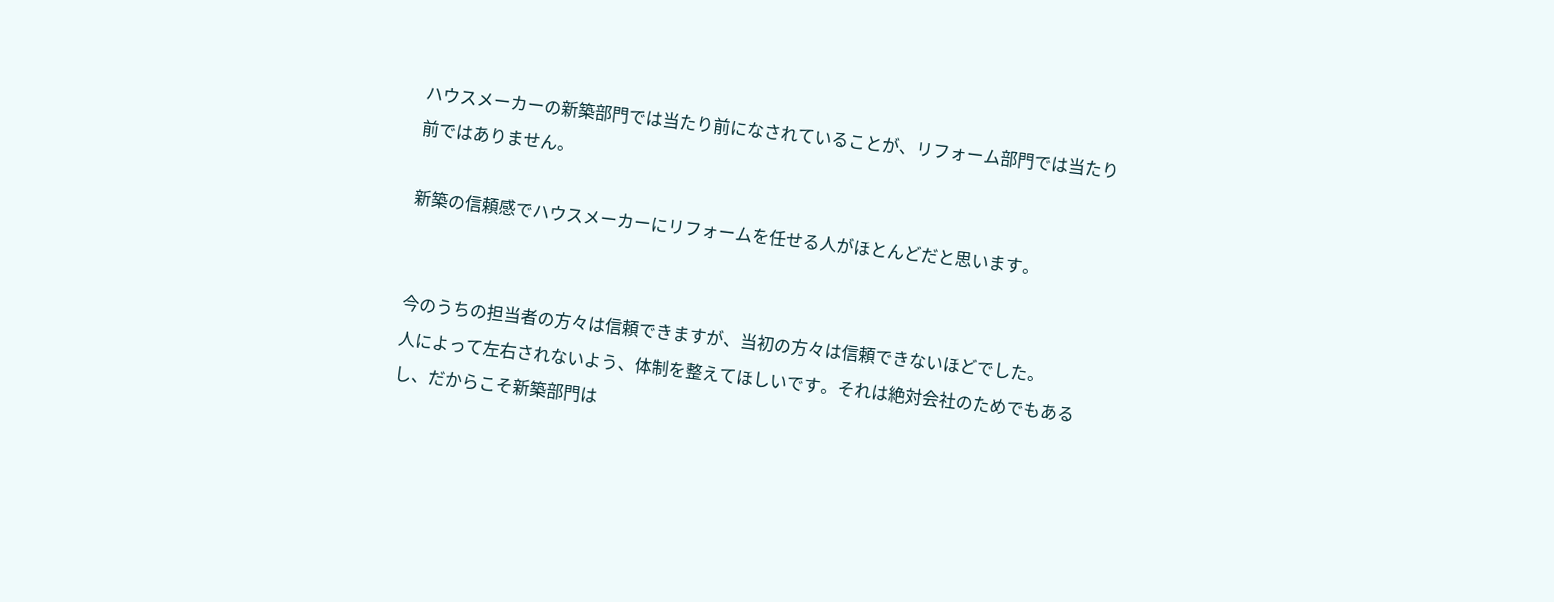ハウスメーカーの新築部門では当たり前になされていることが、リフォーム部門では当たり前ではありません。

新築の信頼感でハウスメーカーにリフォームを任せる人がほとんどだと思います。


今のうちの担当者の方々は信頼できますが、当初の方々は信頼できないほどでした。
人によって左右されないよう、体制を整えてほしいです。それは絶対会社のためでもあるし、だからこそ新築部門は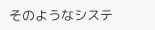そのようなシステ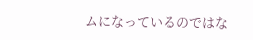ムになっているのではな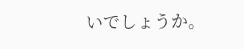いでしょうか。